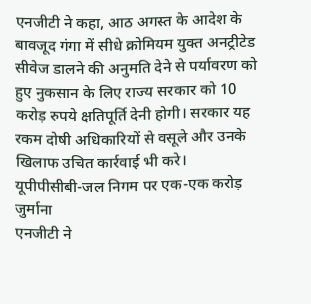एनजीटी ने कहा, आठ अगस्त के आदेश के बावजूद गंगा में सीधे क्रोमियम युक्त अनट्रीटेड सीवेज डालने की अनुमति देने से पर्यावरण को हुए नुकसान के लिए राज्य सरकार को 10 करोड़ रुपये क्षतिपूर्ति देनी होगी। सरकार यह रकम दोषी अधिकारियों से वसूले और उनके खिलाफ उचित कार्रवाई भी करे।
यूपीपीसीबी-जल निगम पर एक-एक करोड़ जुर्माना
एनजीटी ने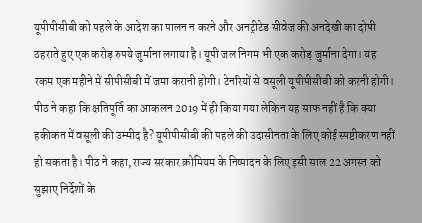यूपीपीसीबी को पहले के आदेश का पालन न करने और अनट्रीटेड सीवेज की अनदेखी का दोषी ठहराते हुए एक करोड़ रुपये जुर्माना लगाया है। यूपी जल निगम भी एक करोड़ जुर्माना देगा। यह रकम एक महीने में सीपीसीबी में जमा करानी होगी। टेनरियों से वसूली यूपीपीसीबी को करनी होगी।
पीठ ने कहा कि क्षतिपूर्ति का आकलन 2019 में ही किया गया लेकिन यह साफ नहीं है कि क्या हकीकत में वसूली की उम्मीद है? यूपीपीसीबी की पहले की उदासीनता के लिए कोई स्पष्टीकरण नहीं हो सकता है। पीठ ने कहा, राज्य सरकार क्रोमियम के निष्पादन के लिए इसी साल 22 अगस्त को सुझाए निर्देशों के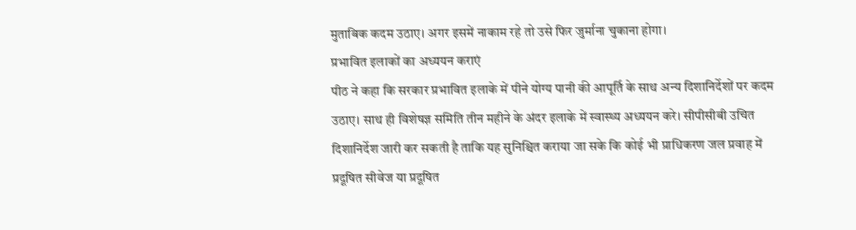मुताबिक कदम उठाए। अगर इसमें नाकाम रहे तो उसे फिर जुर्माना चुकाना होगा।
प्रभावित इलाकों का अध्ययन कराएं
पीठ ने कहा कि सरकार प्रभावित इलाके में पीने योग्य पानी की आपूर्ति के साथ अन्य दिशानिर्देशों पर कदम उठाए। साथ ही विशेषज्ञ समिति तीन महीने के अंदर इलाके में स्वास्थ्य अध्ययन करे। सीपीसीबी उचित दिशानिर्देश जारी कर सकती है ताकि यह सुनिश्चित कराया जा सके कि कोई भी प्राधिकरण जल प्रवाह में प्रदूषित सीवेज या प्रदूषित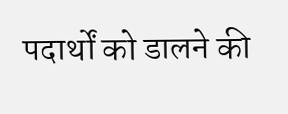पदार्थों को डालने की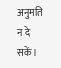अनुमति न दे सकें।